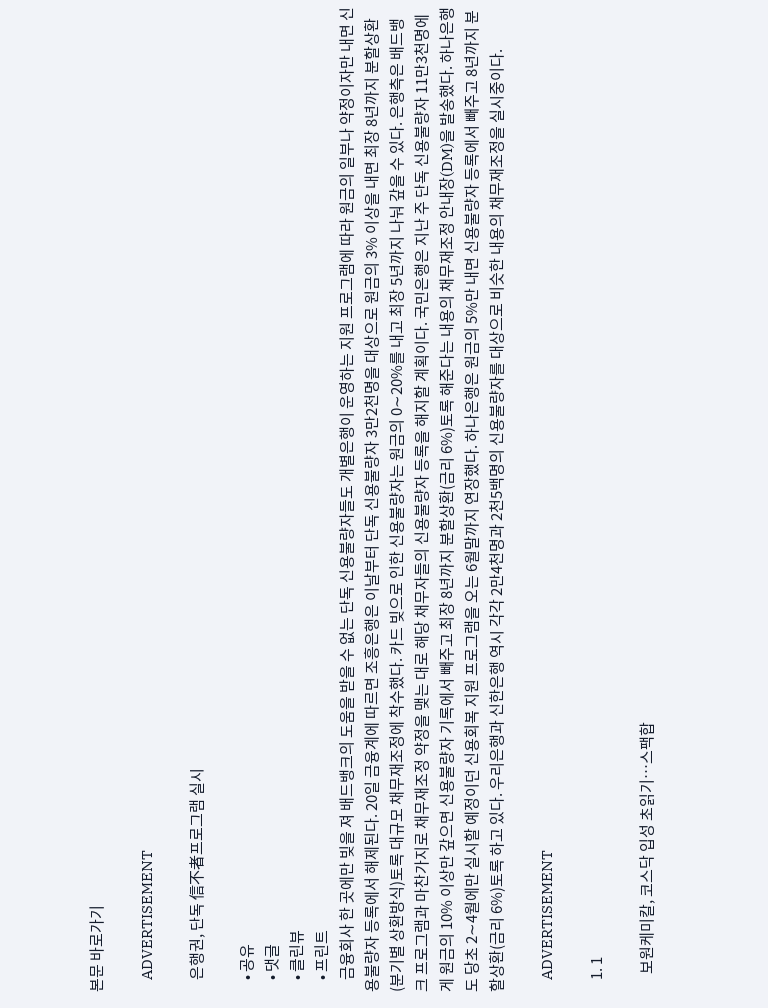본문 바로가기

    ADVERTISEMENT

    은행권, 단독 信不者프로그램 실시

    • 공유
    • 댓글
    • 클린뷰
    • 프린트
    금융회사 한 곳에만 빚을 져 배드뱅크의 도움을 받을 수 없는 단독 신용불량자들도 개별은행이 운영하는 지원 프로그램에 따라 원금의 일부나 약정이자만 내면 신용불량자 등록에서 해제된다. 20일 금융계에 따르면 조흥은행은 이날부터 단독 신용불량자 3만2천명을 대상으로 원금의 3% 이상을 내면 최장 8년까지 분할상환(분기별 상환방식)토록 대규모 채무재조정에 착수했다. 카드 빚으로 인한 신용불량자는 원금의 0∼20%를 내고 최장 5년까지 나눠 갚을 수 있다. 은행측은 배드뱅크 프로그램과 마찬가지로 채무재조정 약정을 맺는 대로 해당 채무자들의 신용불량자 등록을 해지할 계획이다. 국민은행은 지난 주 단독 신용불량자 11만3천명에게 원금의 10% 이상만 갚으면 신용불량자 기록에서 빼주고 최장 8년까지 분할상환(금리 6%)토록 해준다는 내용의 채무재조정 안내장(DM)을 발송했다. 하나은행도 당초 2∼4월에만 실시할 예정이던 신용회복 지원 프로그램을 오는 6월말까지 연장했다. 하나은행은 원금의 5%만 내면 신용불량자 등록에서 빼주고 8년까지 분할상환(금리 6%)토록 하고 있다. 우리은행과 신한은행 역시 각각 2만4천명과 2천5백명의 신용불량자를 대상으로 비슷한 내용의 채무재조정을 실시중이다.

    ADVERTISEMENT

    1. 1

      보원케미칼, 코스닥 입성 초읽기…스팩합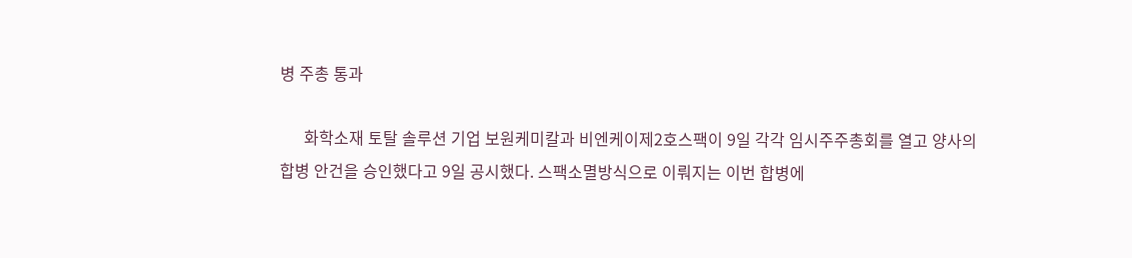병 주총 통과

      화학소재 토탈 솔루션 기업 보원케미칼과 비엔케이제2호스팩이 9일 각각 임시주주총회를 열고 양사의 합병 안건을 승인했다고 9일 공시했다. 스팩소멸방식으로 이뤄지는 이번 합병에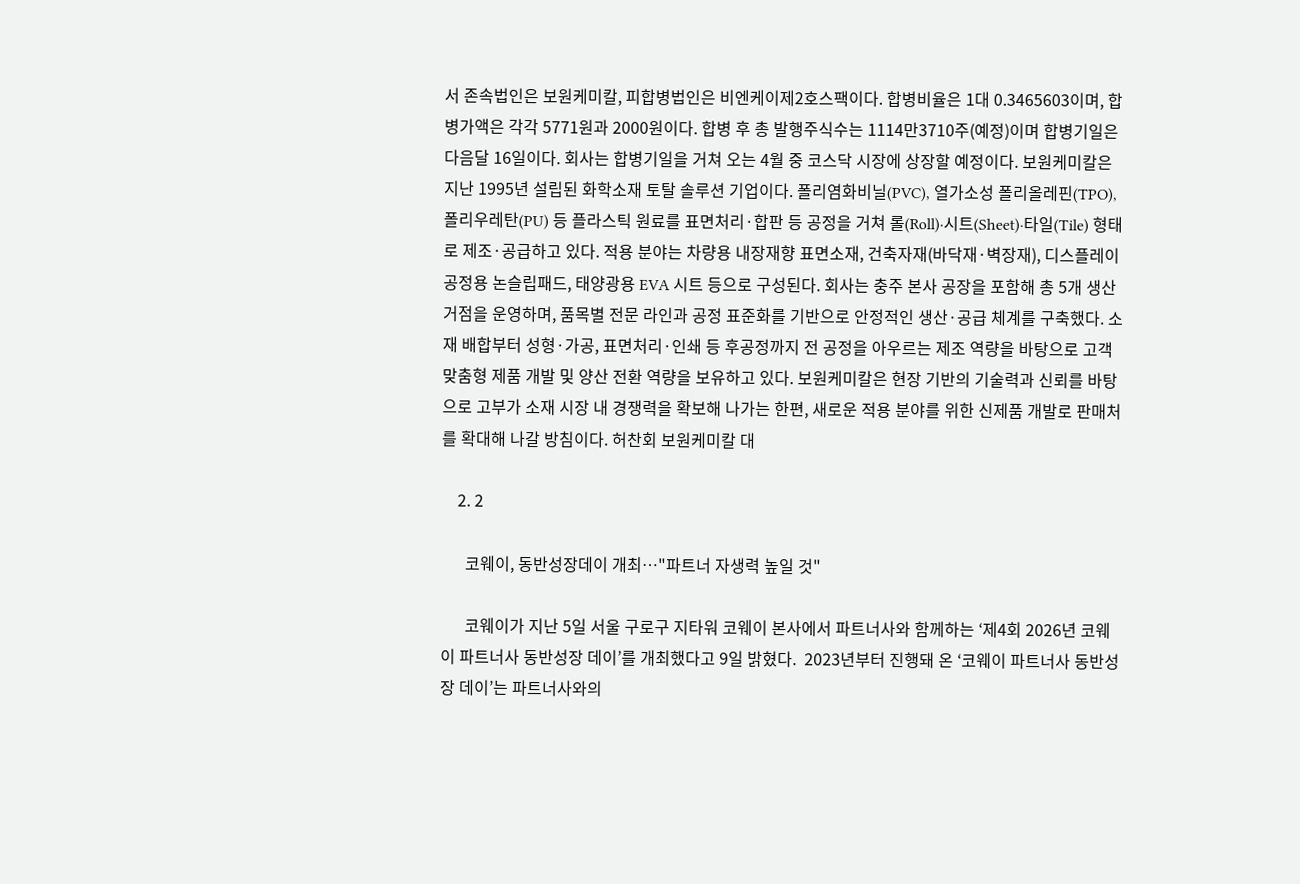서 존속법인은 보원케미칼, 피합병법인은 비엔케이제2호스팩이다. 합병비율은 1대 0.3465603이며, 합병가액은 각각 5771원과 2000원이다. 합병 후 총 발행주식수는 1114만3710주(예정)이며 합병기일은 다음달 16일이다. 회사는 합병기일을 거쳐 오는 4월 중 코스닥 시장에 상장할 예정이다. 보원케미칼은 지난 1995년 설립된 화학소재 토탈 솔루션 기업이다. 폴리염화비닐(PVC), 열가소성 폴리올레핀(TPO), 폴리우레탄(PU) 등 플라스틱 원료를 표면처리·합판 등 공정을 거쳐 롤(Roll)·시트(Sheet)·타일(Tile) 형태로 제조·공급하고 있다. 적용 분야는 차량용 내장재향 표면소재, 건축자재(바닥재·벽장재), 디스플레이 공정용 논슬립패드, 태양광용 EVA 시트 등으로 구성된다. 회사는 충주 본사 공장을 포함해 총 5개 생산거점을 운영하며, 품목별 전문 라인과 공정 표준화를 기반으로 안정적인 생산·공급 체계를 구축했다. 소재 배합부터 성형·가공, 표면처리·인쇄 등 후공정까지 전 공정을 아우르는 제조 역량을 바탕으로 고객 맞춤형 제품 개발 및 양산 전환 역량을 보유하고 있다. 보원케미칼은 현장 기반의 기술력과 신뢰를 바탕으로 고부가 소재 시장 내 경쟁력을 확보해 나가는 한편, 새로운 적용 분야를 위한 신제품 개발로 판매처를 확대해 나갈 방침이다. 허찬회 보원케미칼 대

    2. 2

      코웨이, 동반성장데이 개최…"파트너 자생력 높일 것"

      코웨이가 지난 5일 서울 구로구 지타워 코웨이 본사에서 파트너사와 함께하는 ‘제4회 2026년 코웨이 파트너사 동반성장 데이’를 개최했다고 9일 밝혔다.  2023년부터 진행돼 온 ‘코웨이 파트너사 동반성장 데이’는 파트너사와의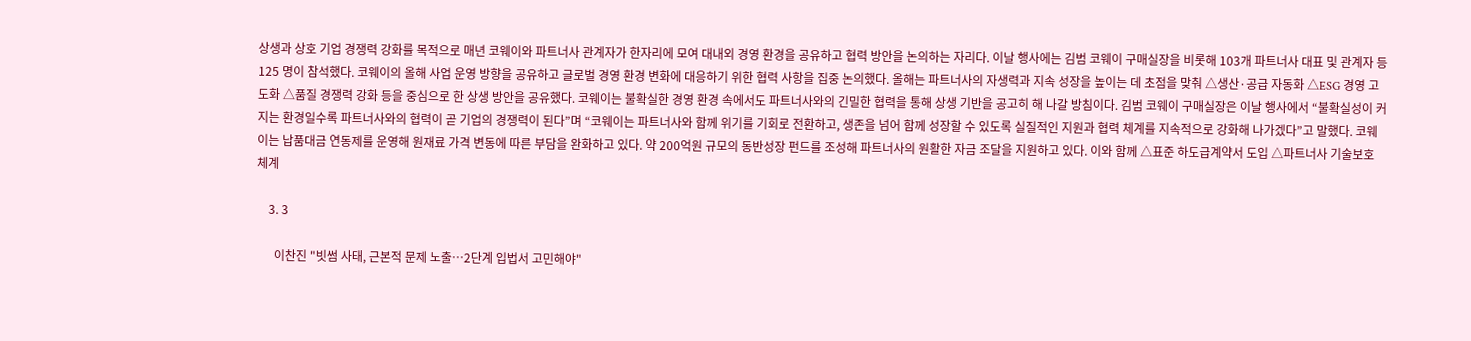상생과 상호 기업 경쟁력 강화를 목적으로 매년 코웨이와 파트너사 관계자가 한자리에 모여 대내외 경영 환경을 공유하고 협력 방안을 논의하는 자리다. 이날 행사에는 김범 코웨이 구매실장을 비롯해 103개 파트너사 대표 및 관계자 등 125 명이 참석했다. 코웨이의 올해 사업 운영 방향을 공유하고 글로벌 경영 환경 변화에 대응하기 위한 협력 사항을 집중 논의했다. 올해는 파트너사의 자생력과 지속 성장을 높이는 데 초점을 맞춰 △생산·공급 자동화 △ESG 경영 고도화 △품질 경쟁력 강화 등을 중심으로 한 상생 방안을 공유했다. 코웨이는 불확실한 경영 환경 속에서도 파트너사와의 긴밀한 협력을 통해 상생 기반을 공고히 해 나갈 방침이다. 김범 코웨이 구매실장은 이날 행사에서 “불확실성이 커지는 환경일수록 파트너사와의 협력이 곧 기업의 경쟁력이 된다”며 “코웨이는 파트너사와 함께 위기를 기회로 전환하고, 생존을 넘어 함께 성장할 수 있도록 실질적인 지원과 협력 체계를 지속적으로 강화해 나가겠다”고 말했다. 코웨이는 납품대금 연동제를 운영해 원재료 가격 변동에 따른 부담을 완화하고 있다. 약 200억원 규모의 동반성장 펀드를 조성해 파트너사의 원활한 자금 조달을 지원하고 있다. 이와 함께 △표준 하도급계약서 도입 △파트너사 기술보호 체계

    3. 3

      이찬진 "빗썸 사태, 근본적 문제 노출…2단계 입법서 고민해야"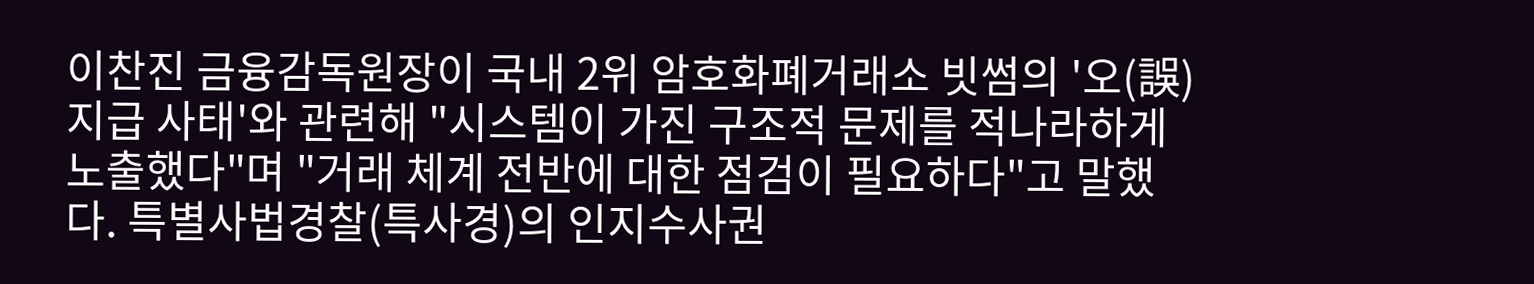이찬진 금융감독원장이 국내 2위 암호화폐거래소 빗썸의 '오(誤)지급 사태'와 관련해 "시스템이 가진 구조적 문제를 적나라하게 노출했다"며 "거래 체계 전반에 대한 점검이 필요하다"고 말했다. 특별사법경찰(특사경)의 인지수사권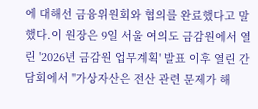에 대해선 금융위원회와 협의를 완료했다고 말했다.이 원장은 9일 서울 여의도 금감원에서 열린 '2026년 금감원 업무계획' 발표 이후 열린 간담회에서 "가상자산은 전산 관련 문제가 해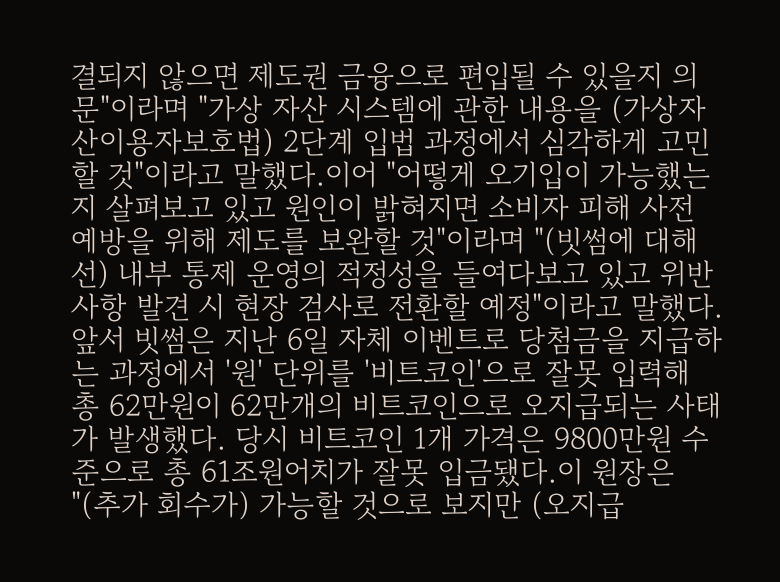결되지 않으면 제도권 금융으로 편입될 수 있을지 의문"이라며 "가상 자산 시스템에 관한 내용을 (가상자산이용자보호법) 2단계 입법 과정에서 심각하게 고민할 것"이라고 말했다.이어 "어떻게 오기입이 가능했는지 살펴보고 있고 원인이 밝혀지면 소비자 피해 사전 예방을 위해 제도를 보완할 것"이라며 "(빗썸에 대해선) 내부 통제 운영의 적정성을 들여다보고 있고 위반 사항 발견 시 현장 검사로 전환할 예정"이라고 말했다.앞서 빗썸은 지난 6일 자체 이벤트로 당첨금을 지급하는 과정에서 '원' 단위를 '비트코인'으로 잘못 입력해 총 62만원이 62만개의 비트코인으로 오지급되는 사태가 발생했다. 당시 비트코인 1개 가격은 9800만원 수준으로 총 61조원어치가 잘못 입금됐다.이 원장은 "(추가 회수가) 가능할 것으로 보지만 (오지급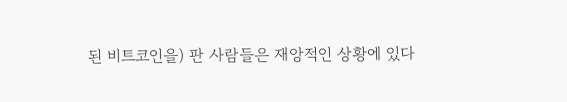된 비트코인을) 판 사람들은 재앙적인 상황에 있다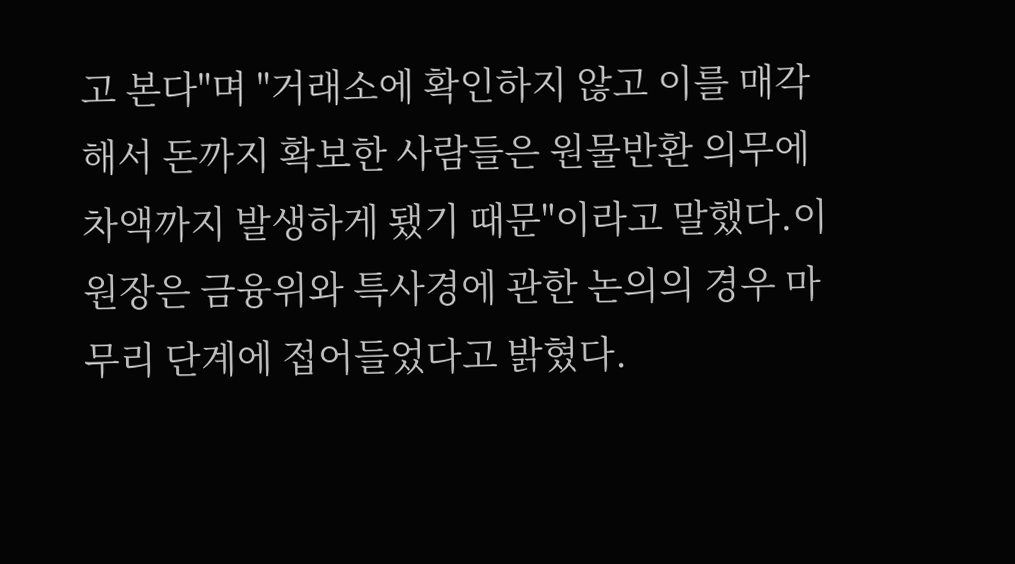고 본다"며 "거래소에 확인하지 않고 이를 매각해서 돈까지 확보한 사람들은 원물반환 의무에 차액까지 발생하게 됐기 때문"이라고 말했다.이 원장은 금융위와 특사경에 관한 논의의 경우 마무리 단계에 접어들었다고 밝혔다.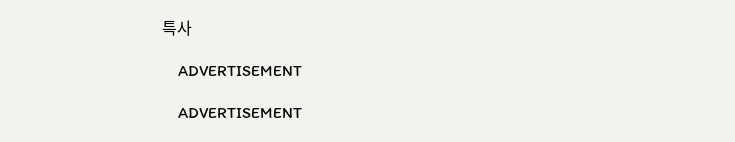특사

    ADVERTISEMENT

    ADVERTISEMENT